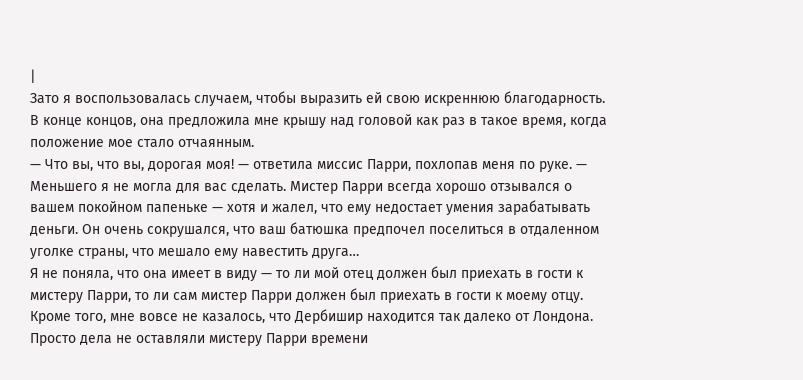|
Зато я воспользовалась случаем, чтобы выразить ей свою искреннюю благодарность. В конце концов, она предложила мне крышу над головой как раз в такое время, когда положение мое стало отчаянным.
— Что вы, что вы, дорогая моя! — ответила миссис Парри, похлопав меня по руке. — Меньшего я не могла для вас сделать. Мистер Парри всегда хорошо отзывался о вашем покойном папеньке — хотя и жалел, что ему недостает умения зарабатывать деньги. Он очень сокрушался, что ваш батюшка предпочел поселиться в отдаленном уголке страны, что мешало ему навестить друга…
Я не поняла, что она имеет в виду — то ли мой отец должен был приехать в гости к мистеру Парри, то ли сам мистер Парри должен был приехать в гости к моему отцу. Кроме того, мне вовсе не казалось, что Дербишир находится так далеко от Лондона. Просто дела не оставляли мистеру Парри времени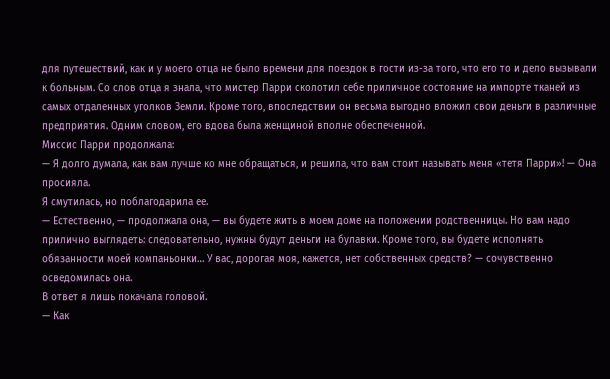для путешествий, как и у моего отца не было времени для поездок в гости из-за того, что его то и дело вызывали к больным. Со слов отца я знала, что мистер Парри сколотил себе приличное состояние на импорте тканей из самых отдаленных уголков Земли. Кроме того, впоследствии он весьма выгодно вложил свои деньги в различные предприятия. Одним словом, его вдова была женщиной вполне обеспеченной.
Миссис Парри продолжала:
— Я долго думала, как вам лучше ко мне обращаться, и решила, что вам стоит называть меня «тетя Парри»! — Она просияла.
Я смутилась, но поблагодарила ее.
— Естественно, — продолжала она, — вы будете жить в моем доме на положении родственницы. Но вам надо прилично выглядеть: следовательно, нужны будут деньги на булавки. Кроме того, вы будете исполнять обязанности моей компаньонки… У вас, дорогая моя, кажется, нет собственных средств? — сочувственно осведомилась она.
В ответ я лишь покачала головой.
— Как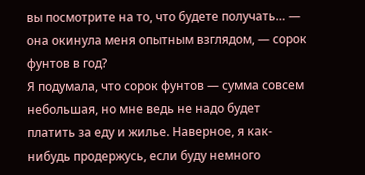вы посмотрите на то, что будете получать… — она окинула меня опытным взглядом, — сорок фунтов в год?
Я подумала, что сорок фунтов — сумма совсем небольшая, но мне ведь не надо будет платить за еду и жилье. Наверное, я как-нибудь продержусь, если буду немного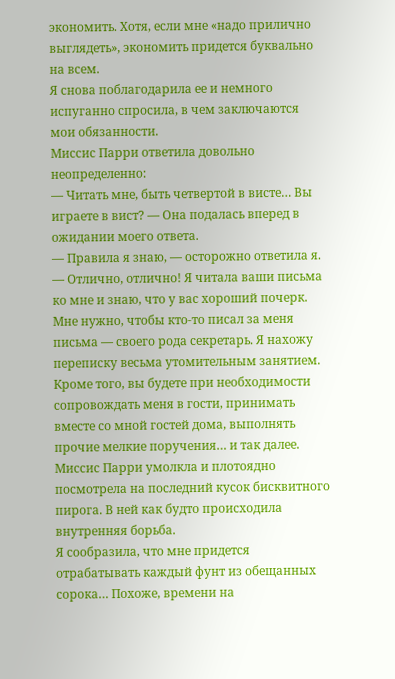экономить. Хотя, если мне «надо прилично выглядеть», экономить придется буквально на всем.
Я снова поблагодарила ее и немного испуганно спросила, в чем заключаются мои обязанности.
Миссис Парри ответила довольно неопределенно:
— Читать мне, быть четвертой в висте… Вы играете в вист? — Она подалась вперед в ожидании моего ответа.
— Правила я знаю, — осторожно ответила я.
— Отлично, отлично! Я читала ваши письма ко мне и знаю, что у вас хороший почерк. Мне нужно, чтобы кто-то писал за меня письма — своего рода секретарь. Я нахожу переписку весьма утомительным занятием. Кроме того, вы будете при необходимости сопровождать меня в гости, принимать вместе со мной гостей дома, выполнять прочие мелкие поручения… и так далее.
Миссис Парри умолкла и плотоядно посмотрела на последний кусок бисквитного пирога. В ней как будто происходила внутренняя борьба.
Я сообразила, что мне придется отрабатывать каждый фунт из обещанных сорока… Похоже, времени на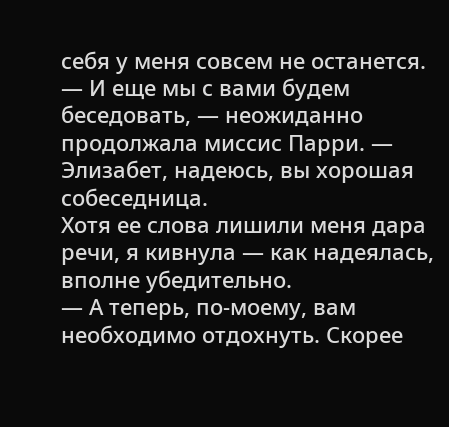себя у меня совсем не останется.
— И еще мы с вами будем беседовать, — неожиданно продолжала миссис Парри. — Элизабет, надеюсь, вы хорошая собеседница.
Хотя ее слова лишили меня дара речи, я кивнула — как надеялась, вполне убедительно.
— А теперь, по-моему, вам необходимо отдохнуть. Скорее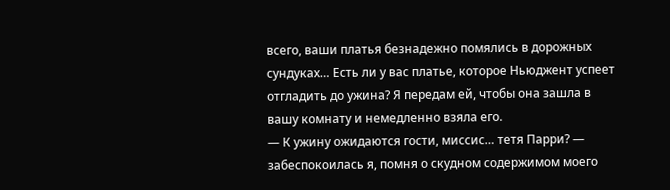всего, ваши платья безнадежно помялись в дорожных сундуках… Есть ли у вас платье, которое Ньюджент успеет отгладить до ужина? Я передам ей, чтобы она зашла в вашу комнату и немедленно взяла его.
— К ужину ожидаются гости, миссис… тетя Парри? — забеспокоилась я, помня о скудном содержимом моего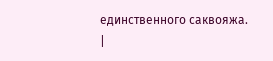единственного саквояжа. |